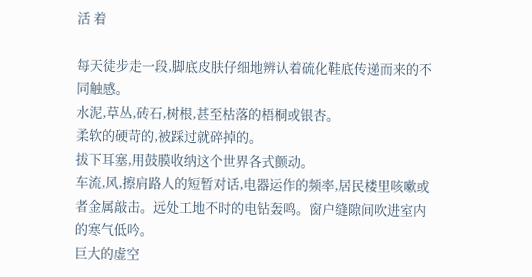活 着

每天徒步走一段,脚底皮肤仔细地辨认着硫化鞋底传递而来的不同触感。
水泥,草丛,砖石,树根,甚至枯落的梧桐或银杏。
柔软的硬苛的,被踩过就碎掉的。
拔下耳塞,用鼓膜收纳这个世界各式颤动。
车流,风,擦肩路人的短暂对话,电器运作的频率,居民楼里咳嗽或者金属敲击。远处工地不时的电钻轰鸣。窗户缝隙间吹进室内的寒气低吟。
巨大的虚空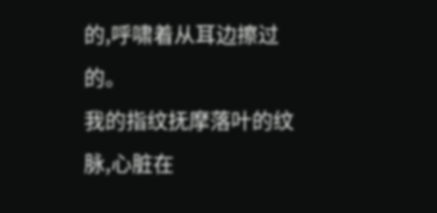的,呼啸着从耳边擦过的。
我的指纹抚摩落叶的纹脉,心脏在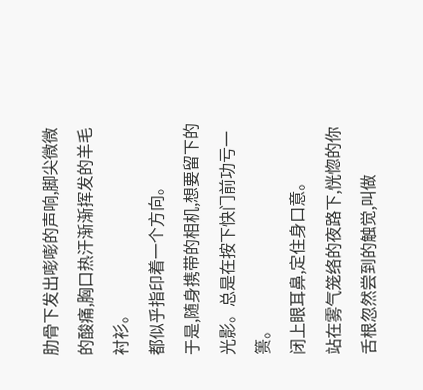肋骨下发出嘭嘭的声响,脚尖微微的酸痛,胸口热汗渐渐挥发的羊毛衬衫。
都似乎指印着一个方向。
于是,随身携带的相机,想要留下的光影。总是在按下快门前功亏一篑。
闭上眼耳鼻,定住身口意。
站在雾气笼络的夜路下,恍惚的你舌根忽然尝到的触觉,叫做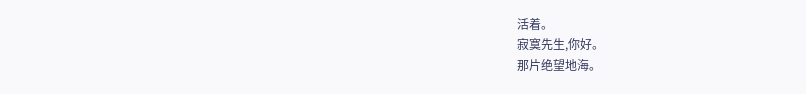活着。
寂寞先生,你好。
那片绝望地海。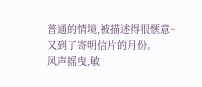普通的情境,被描述得很惬意~
又到了寄明信片的月份。
风声摇曳,敏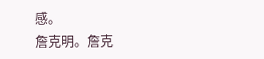感。
詹克明。詹克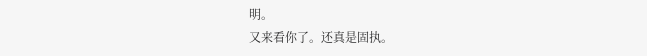明。
又来看你了。还真是固执。